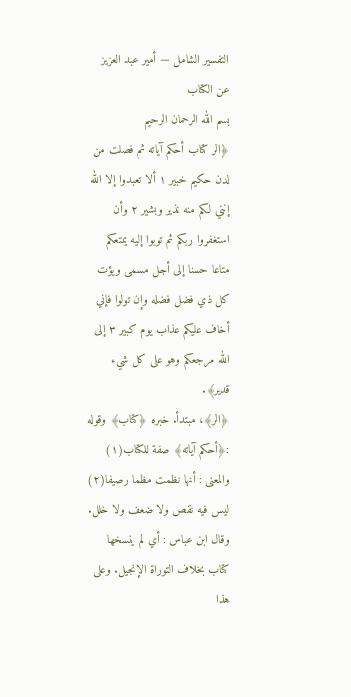التفسير الشامل — أمير عبد العزيز
عن الكتاب
بسم الله الرحمان الرحيم
﴿الر كتاب أحكم آياته ثم فصلت من لدن حكيم خبير ١ ألا تعبدوا إلا الله إنني لكم منه نذير وبشير ٢ وأن استغفروا ربكم ثم توبوا إليه يمتعكم متاعا حسنا إلى أجل مسمى ويؤت كل ذي فضل فضله وإن تولوا فإني أخاف عليكم عذاب يوم كبير ٣ إلى الله مرجعكم وهو على كل شيء قدير﴾.
﴿الر﴾، مبتدأ. خبره ﴿كتاب﴾ وقوله :﴿أحكم آياته﴾ صفة للكتاب(١) والمعنى : أنها نظمت مظما رصيفا(٢) ليس فيه نقص ولا ضعف ولا خلل. وقال ابن عباس : أي لم ينسخها كتاب بخلاف التوراة الإنجيل. وعلى هذا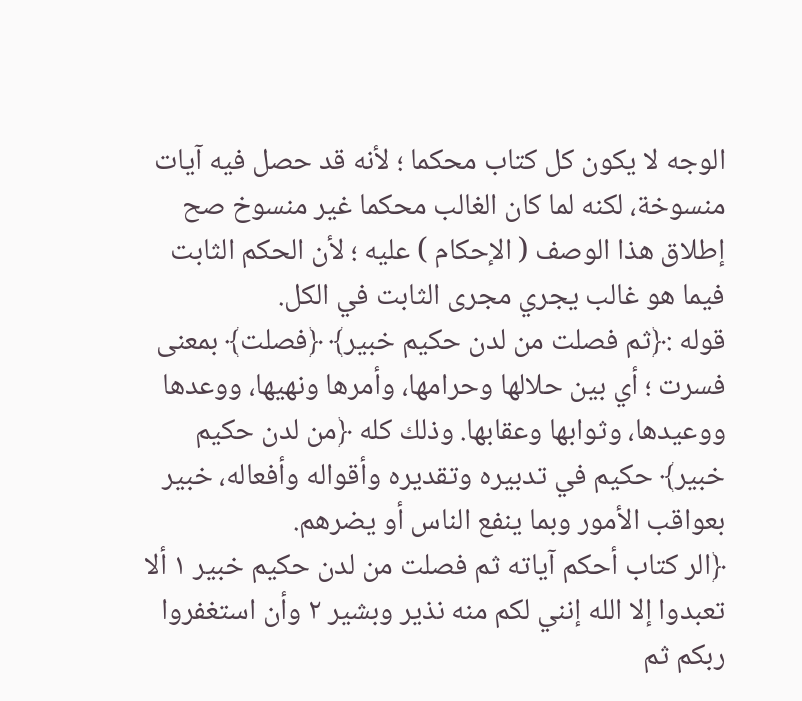الوجه لا يكون كل كتاب محكما ؛ لأنه قد حصل فيه آيات منسوخة، لكنه لما كان الغالب محكما غير منسوخ صح إطلاق هذا الوصف ( الإحكام ) عليه ؛ لأن الحكم الثابت فيما هو غالب يجري مجرى الثابت في الكل.
قوله :﴿ثم فصلت من لدن حكيم خبير﴾ ﴿فصلت﴾ بمعنى فسرت ؛ أي بين حلالها وحرامها، وأمرها ونهيها، ووعدها ووعيدها، وثوابها وعقابها. وذلك كله ﴿من لدن حكيم خبير﴾ حكيم في تدبيره وتقديره وأقواله وأفعاله، خبير بعواقب الأمور وبما ينفع الناس أو يضرهم.
﴿الر كتاب أحكم آياته ثم فصلت من لدن حكيم خبير ١ ألا تعبدوا إلا الله إنني لكم منه نذير وبشير ٢ وأن استغفروا ربكم ثم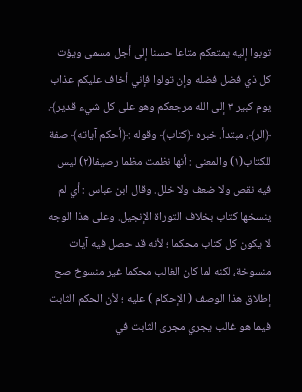توبوا إليه يمتعكم متاعا حسنا إلى أجل مسمى ويؤت كل ذي فضل فضله وإن تولوا فإني أخاف عليكم عذاب يوم كبير ٣ إلى الله مرجعكم وهو على كل شيء قدير﴾.
﴿الر﴾، مبتدأ. خبره ﴿كتاب﴾ وقوله :﴿أحكم آياته﴾ صفة للكتاب(١) والمعنى : أنها نظمت مظما رصيفا(٢) ليس فيه نقص ولا ضعف ولا خلل. وقال ابن عباس : أي لم ينسخها كتاب بخلاف التوراة الإنجيل. وعلى هذا الوجه لا يكون كل كتاب محكما ؛ لأنه قد حصل فيه آيات منسوخة، لكنه لما كان الغالب محكما غير منسوخ صح إطلاق هذا الوصف ( الإحكام ) عليه ؛ لأن الحكم الثابت فيما هو غالب يجري مجرى الثابت في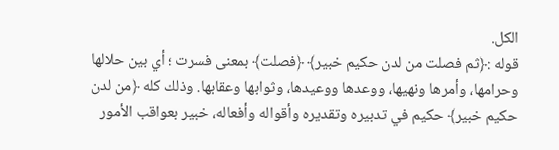الكل.
قوله :﴿ثم فصلت من لدن حكيم خبير﴾ ﴿فصلت﴾ بمعنى فسرت ؛ أي بين حلالها وحرامها، وأمرها ونهيها، ووعدها ووعيدها، وثوابها وعقابها. وذلك كله ﴿من لدن حكيم خبير﴾ حكيم في تدبيره وتقديره وأقواله وأفعاله، خبير بعواقب الأمور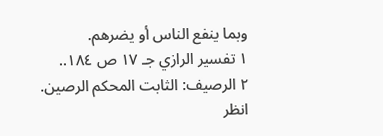وبما ينفع الناس أو يضرهم.
١ تفسير الرازي جـ ١٧ ص ١٨٤..
٢ الرصيف: الثابت المحكم الرصين. انظر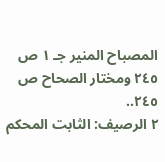المصباح المنير جـ ١ ص ٢٤٥ ومختار الصحاح ص ٢٤٥..
٢ الرصيف: الثابت المحكم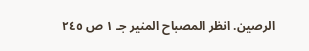الرصين. انظر المصباح المنير جـ ١ ص ٢٤٥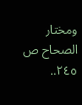ومختار الصحاح ص ٢٤٥..